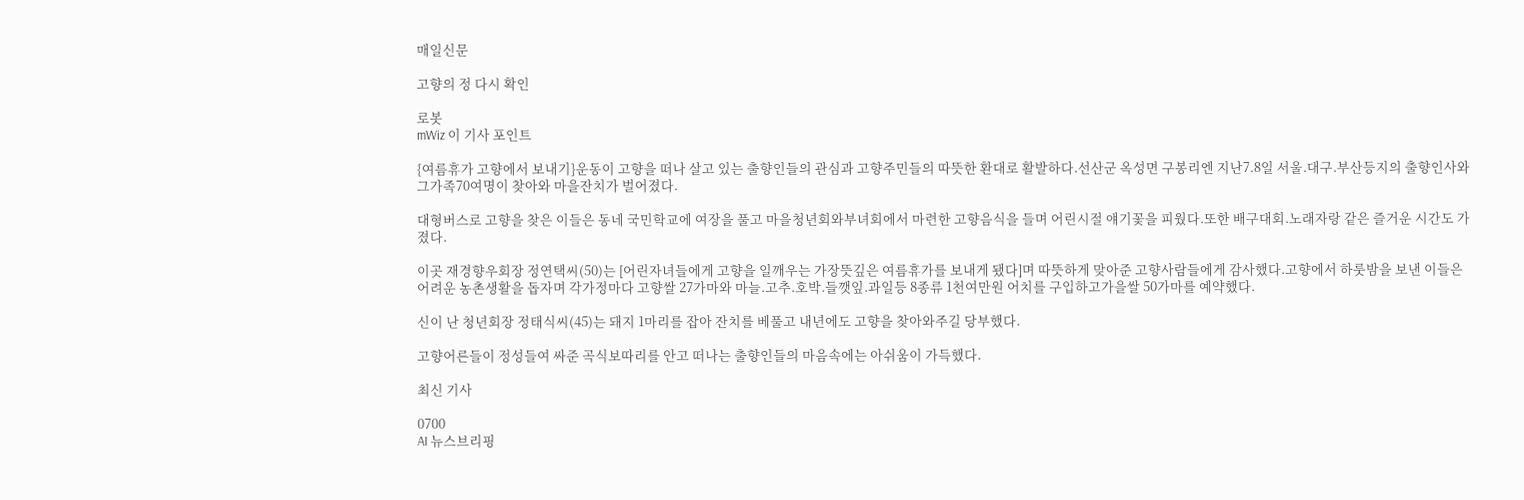매일신문

고향의 정 다시 확인

로봇
mWiz 이 기사 포인트

{여름휴가 고향에서 보내기}운동이 고향을 떠나 살고 있는 출향인들의 관심과 고향주민들의 따뜻한 환대로 활발하다.선산군 옥성면 구봉리엔 지난7.8일 서울.대구.부산등지의 출향인사와 그가족70여명이 찾아와 마을잔치가 벌어졌다.

대형버스로 고향을 찾은 이들은 동네 국민학교에 여장을 풀고 마을청년회와부녀회에서 마련한 고향음식을 들며 어린시절 얘기꽃을 피웠다.또한 배구대회.노래자랑 같은 즐거운 시간도 가졌다.

이곳 재경향우회장 정연택씨(50)는 [어린자녀들에게 고향을 일깨우는 가장뜻깊은 여름휴가를 보내게 됐다]며 따뜻하게 맞아준 고향사람들에게 감사했다.고향에서 하룻밤을 보낸 이들은 어려운 농촌생활을 돕자며 각가정마다 고향쌀 27가마와 마늘.고추.호박.들깻잎.과일등 8종류 1천여만원 어치를 구입하고가을쌀 50가마를 예약했다.

신이 난 청년회장 정태식씨(45)는 돼지 1마리를 잡아 잔치를 베풀고 내년에도 고향을 찾아와주길 당부했다.

고향어른들이 정성들여 싸준 곡식보따리를 안고 떠나는 출향인들의 마음속에는 아쉬움이 가득했다.

최신 기사

0700
AI 뉴스브리핑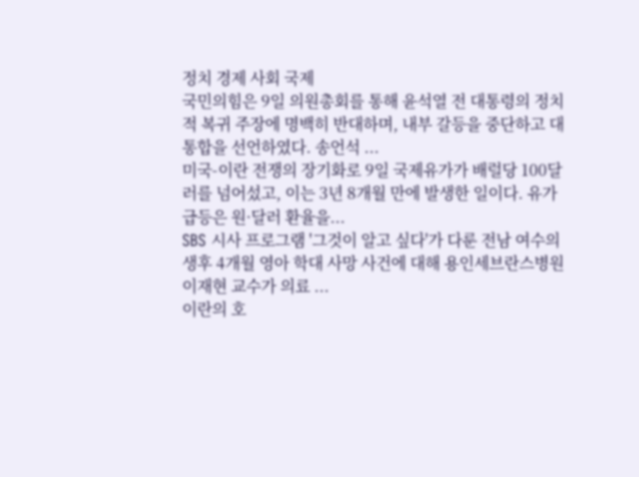정치 경제 사회 국제
국민의힘은 9일 의원총회를 통해 윤석열 전 대통령의 정치적 복귀 주장에 명백히 반대하며, 내부 갈등을 중단하고 대통합을 선언하였다. 송언석 ...
미국-이란 전쟁의 장기화로 9일 국제유가가 배럴당 100달러를 넘어섰고, 이는 3년 8개월 만에 발생한 일이다. 유가 급등은 원·달러 환율을...
SBS 시사 프로그램 '그것이 알고 싶다'가 다룬 전남 여수의 생후 4개월 영아 학대 사망 사건에 대해 용인세브란스병원 이재현 교수가 의료 ...
이란의 호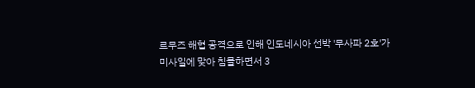르무즈 해협 공격으로 인해 인도네시아 선박 '무사파 2호'가 미사일에 맞아 침몰하면서 3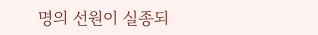명의 선원이 실종되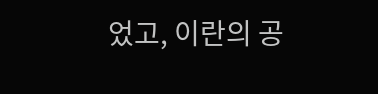었고, 이란의 공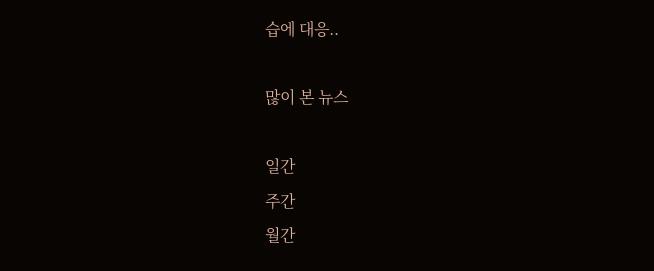습에 대응..

많이 본 뉴스

일간
주간
월간